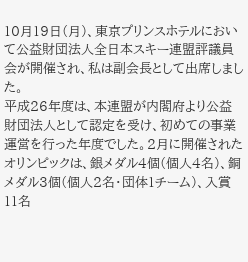10月19日(月)、東京プリンスホテルにおいて公益財団法人全日本スキー連盟評議員会が開催され、私は副会長として出席しました。
平成26年度は、本連盟が内閣府より公益財団法人として認定を受け、初めての事業運営を行った年度でした。2月に開催されたオリンピックは、銀メダル4個(個人4名)、銅メダル3個(個人2名・団体1チーム)、入賞11名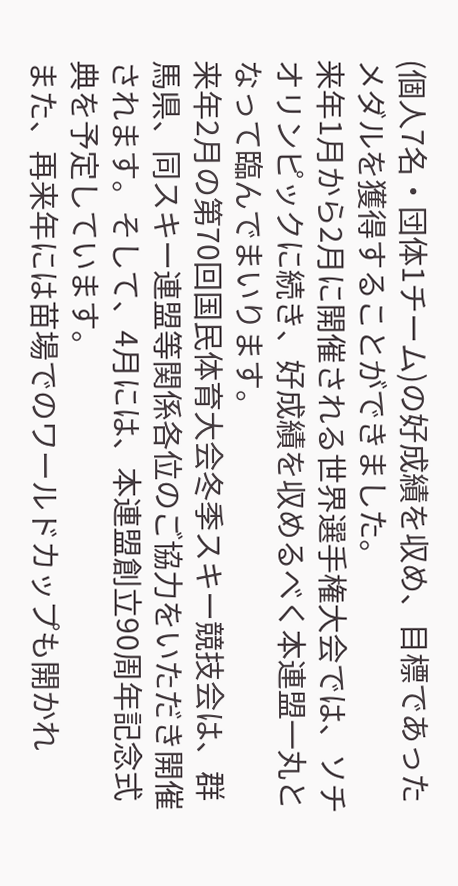(個人7名・団体1チーム)の好成績を収め、目標であったメダルを獲得することができました。
来年1月から2月に開催される世界選手権大会では、ソチオリンピックに続き、好成績を収めるべく本連盟一丸となって臨んでまいります。
来年2月の第70回国民体育大会冬季スキー競技会は、群馬県、同スキー連盟等関係各位のご協力をいただき開催されます。そして、4月には、本連盟創立90周年記念式典を予定しています。
また、再来年には苗場でのワールドカップも開かれ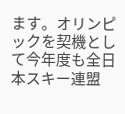ます。オリンピックを契機として今年度も全日本スキー連盟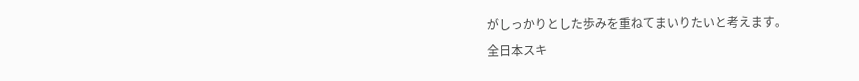がしっかりとした歩みを重ねてまいりたいと考えます。
全日本スキ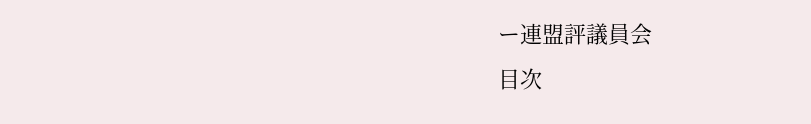ー連盟評議員会
目次